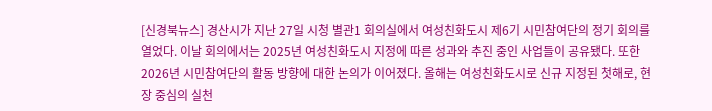[신경북뉴스] 경산시가 지난 27일 시청 별관1 회의실에서 여성친화도시 제6기 시민참여단의 정기 회의를 열었다. 이날 회의에서는 2025년 여성친화도시 지정에 따른 성과와 추진 중인 사업들이 공유됐다. 또한 2026년 시민참여단의 활동 방향에 대한 논의가 이어졌다. 올해는 여성친화도시로 신규 지정된 첫해로, 현장 중심의 실천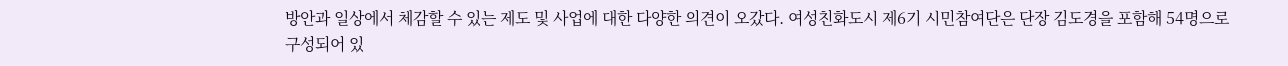방안과 일상에서 체감할 수 있는 제도 및 사업에 대한 다양한 의견이 오갔다. 여성친화도시 제6기 시민참여단은 단장 김도경을 포함해 54명으로 구성되어 있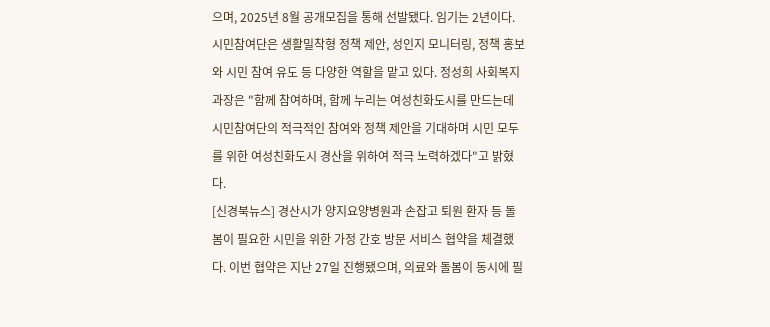으며, 2025년 8월 공개모집을 통해 선발됐다. 임기는 2년이다. 시민참여단은 생활밀착형 정책 제안, 성인지 모니터링, 정책 홍보와 시민 참여 유도 등 다양한 역할을 맡고 있다. 정성희 사회복지과장은 "함께 참여하며, 함께 누리는 여성친화도시를 만드는데 시민참여단의 적극적인 참여와 정책 제안을 기대하며 시민 모두를 위한 여성친화도시 경산을 위하여 적극 노력하겠다"고 밝혔다.
[신경북뉴스] 경산시가 양지요양병원과 손잡고 퇴원 환자 등 돌봄이 필요한 시민을 위한 가정 간호 방문 서비스 협약을 체결했다. 이번 협약은 지난 27일 진행됐으며, 의료와 돌봄이 동시에 필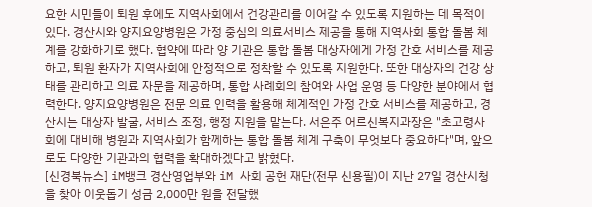요한 시민들이 퇴원 후에도 지역사회에서 건강관리를 이어갈 수 있도록 지원하는 데 목적이 있다. 경산시와 양지요양병원은 가정 중심의 의료서비스 제공을 통해 지역사회 통합 돌봄 체계를 강화하기로 했다. 협약에 따라 양 기관은 통합 돌봄 대상자에게 가정 간호 서비스를 제공하고, 퇴원 환자가 지역사회에 안정적으로 정착할 수 있도록 지원한다. 또한 대상자의 건강 상태를 관리하고 의료 자문을 제공하며, 통합 사례회의 참여와 사업 운영 등 다양한 분야에서 협력한다. 양지요양병원은 전문 의료 인력을 활용해 체계적인 가정 간호 서비스를 제공하고, 경산시는 대상자 발굴, 서비스 조정, 행정 지원을 맡는다. 서은주 어르신복지과장은 "초고령사회에 대비해 병원과 지역사회가 함께하는 통합 돌봄 체계 구축이 무엇보다 중요하다"며, 앞으로도 다양한 기관과의 협력을 확대하겠다고 밝혔다.
[신경북뉴스] iM뱅크 경산영업부와 iM 사회 공헌 재단(전무 신용필)이 지난 27일 경산시청을 찾아 이웃돕기 성금 2,000만 원을 전달했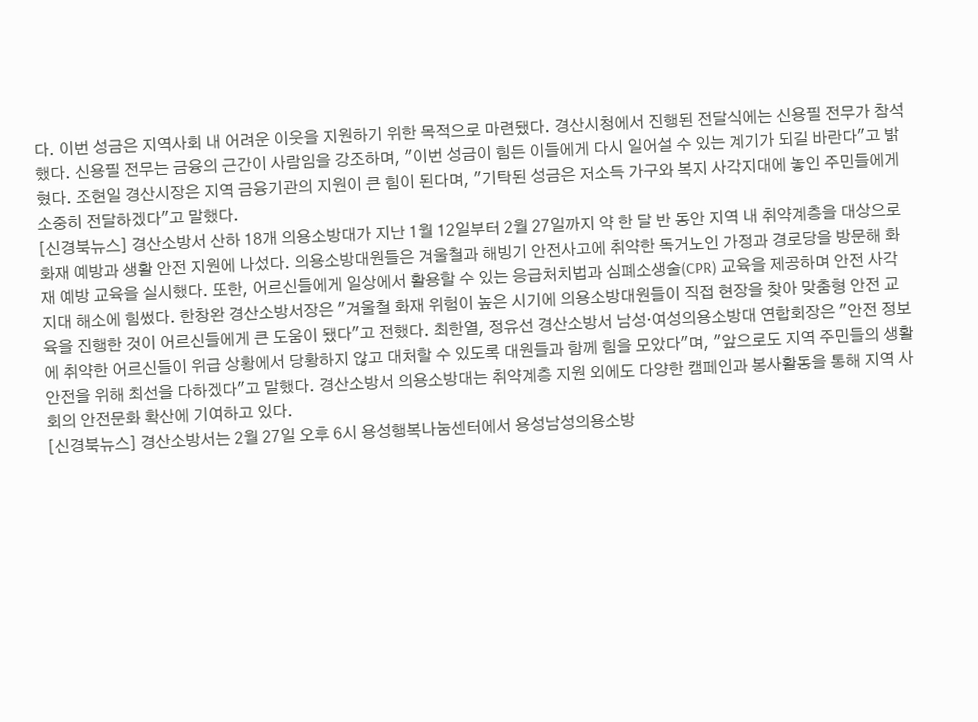다. 이번 성금은 지역사회 내 어려운 이웃을 지원하기 위한 목적으로 마련됐다. 경산시청에서 진행된 전달식에는 신용필 전무가 참석했다. 신용필 전무는 금융의 근간이 사람임을 강조하며, "이번 성금이 힘든 이들에게 다시 일어설 수 있는 계기가 되길 바란다"고 밝혔다. 조현일 경산시장은 지역 금융기관의 지원이 큰 힘이 된다며, "기탁된 성금은 저소득 가구와 복지 사각지대에 놓인 주민들에게 소중히 전달하겠다"고 말했다.
[신경북뉴스] 경산소방서 산하 18개 의용소방대가 지난 1월 12일부터 2월 27일까지 약 한 달 반 동안 지역 내 취약계층을 대상으로 화재 예방과 생활 안전 지원에 나섰다. 의용소방대원들은 겨울철과 해빙기 안전사고에 취약한 독거노인 가정과 경로당을 방문해 화재 예방 교육을 실시했다. 또한, 어르신들에게 일상에서 활용할 수 있는 응급처치법과 심폐소생술(CPR) 교육을 제공하며 안전 사각지대 해소에 힘썼다. 한창완 경산소방서장은 "겨울철 화재 위험이 높은 시기에 의용소방대원들이 직접 현장을 찾아 맞춤형 안전 교육을 진행한 것이 어르신들에게 큰 도움이 됐다"고 전했다. 최한열, 정유선 경산소방서 남성·여성의용소방대 연합회장은 "안전 정보에 취약한 어르신들이 위급 상황에서 당황하지 않고 대처할 수 있도록 대원들과 함께 힘을 모았다"며, "앞으로도 지역 주민들의 생활 안전을 위해 최선을 다하겠다"고 말했다. 경산소방서 의용소방대는 취약계층 지원 외에도 다양한 캠페인과 봉사활동을 통해 지역 사회의 안전문화 확산에 기여하고 있다.
[신경북뉴스] 경산소방서는 2월 27일 오후 6시 용성행복나눔센터에서 용성남성의용소방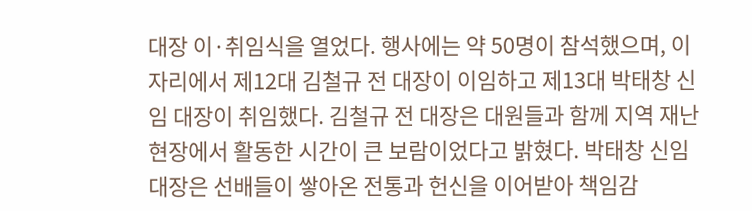대장 이·취임식을 열었다. 행사에는 약 50명이 참석했으며, 이 자리에서 제12대 김철규 전 대장이 이임하고 제13대 박태창 신임 대장이 취임했다. 김철규 전 대장은 대원들과 함께 지역 재난현장에서 활동한 시간이 큰 보람이었다고 밝혔다. 박태창 신임 대장은 선배들이 쌓아온 전통과 헌신을 이어받아 책임감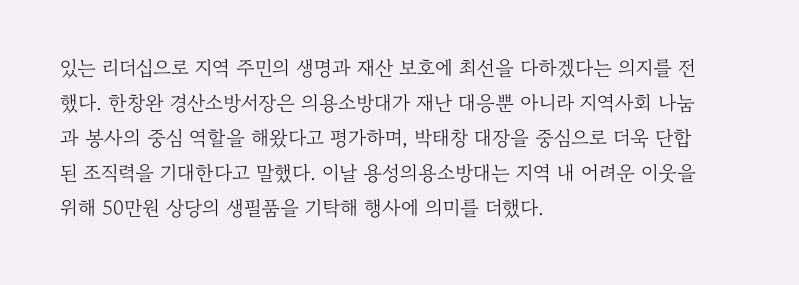있는 리더십으로 지역 주민의 생명과 재산 보호에 최선을 다하겠다는 의지를 전했다. 한창완 경산소방서장은 의용소방대가 재난 대응뿐 아니라 지역사회 나눔과 봉사의 중심 역할을 해왔다고 평가하며, 박태창 대장을 중심으로 더욱 단합된 조직력을 기대한다고 말했다. 이날 용성의용소방대는 지역 내 어려운 이웃을 위해 50만원 상당의 생필품을 기탁해 행사에 의미를 더했다.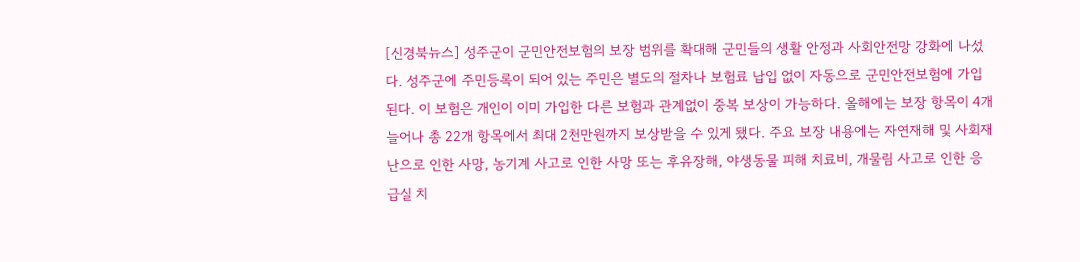[신경북뉴스] 성주군이 군민안전보험의 보장 범위를 확대해 군민들의 생활 안정과 사회안전망 강화에 나섰다. 성주군에 주민등록이 되어 있는 주민은 별도의 절차나 보험료 납입 없이 자동으로 군민안전보험에 가입된다. 이 보험은 개인이 이미 가입한 다른 보험과 관계없이 중복 보상이 가능하다. 올해에는 보장 항목이 4개 늘어나 총 22개 항목에서 최대 2천만원까지 보상받을 수 있게 됐다. 주요 보장 내용에는 자연재해 및 사회재난으로 인한 사망, 농기계 사고로 인한 사망 또는 후유장해, 야생동물 피해 치료비, 개물림 사고로 인한 응급실 치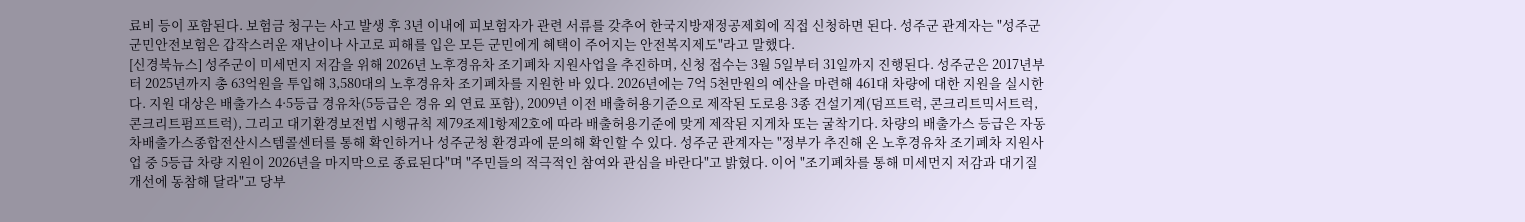료비 등이 포함된다. 보험금 청구는 사고 발생 후 3년 이내에 피보험자가 관련 서류를 갖추어 한국지방재정공제회에 직접 신청하면 된다. 성주군 관계자는 "성주군 군민안전보험은 갑작스러운 재난이나 사고로 피해를 입은 모든 군민에게 혜택이 주어지는 안전복지제도"라고 말했다.
[신경북뉴스] 성주군이 미세먼지 저감을 위해 2026년 노후경유차 조기폐차 지원사업을 추진하며, 신청 접수는 3월 5일부터 31일까지 진행된다. 성주군은 2017년부터 2025년까지 총 63억원을 투입해 3,580대의 노후경유차 조기폐차를 지원한 바 있다. 2026년에는 7억 5천만원의 예산을 마련해 461대 차량에 대한 지원을 실시한다. 지원 대상은 배출가스 4·5등급 경유차(5등급은 경유 외 연료 포함), 2009년 이전 배출허용기준으로 제작된 도로용 3종 건설기계(덤프트럭, 콘크리트믹서트럭, 콘크리트펌프트럭), 그리고 대기환경보전법 시행규칙 제79조제1항제2호에 따라 배출허용기준에 맞게 제작된 지게차 또는 굴착기다. 차량의 배출가스 등급은 자동차배출가스종합전산시스템콜센터를 통해 확인하거나 성주군청 환경과에 문의해 확인할 수 있다. 성주군 관계자는 "정부가 추진해 온 노후경유차 조기폐차 지원사업 중 5등급 차량 지원이 2026년을 마지막으로 종료된다"며 "주민들의 적극적인 참여와 관심을 바란다"고 밝혔다. 이어 "조기폐차를 통해 미세먼지 저감과 대기질 개선에 동참해 달라"고 당부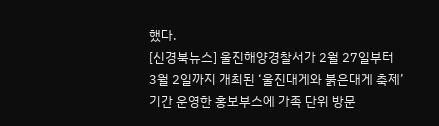했다.
[신경북뉴스] 울진해양경찰서가 2월 27일부터 3월 2일까지 개최된 ‘울진대게와 붉은대게 축제’ 기간 운영한 홍보부스에 가족 단위 방문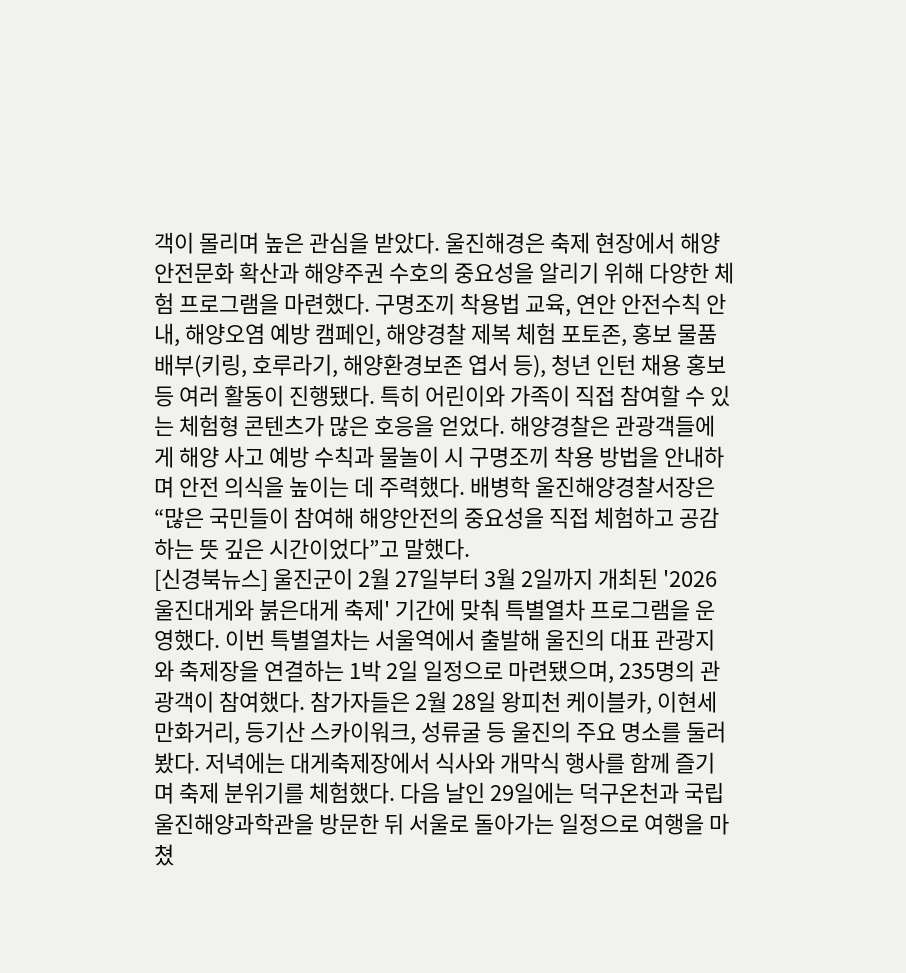객이 몰리며 높은 관심을 받았다. 울진해경은 축제 현장에서 해양 안전문화 확산과 해양주권 수호의 중요성을 알리기 위해 다양한 체험 프로그램을 마련했다. 구명조끼 착용법 교육, 연안 안전수칙 안내, 해양오염 예방 캠페인, 해양경찰 제복 체험 포토존, 홍보 물품 배부(키링, 호루라기, 해양환경보존 엽서 등), 청년 인턴 채용 홍보 등 여러 활동이 진행됐다. 특히 어린이와 가족이 직접 참여할 수 있는 체험형 콘텐츠가 많은 호응을 얻었다. 해양경찰은 관광객들에게 해양 사고 예방 수칙과 물놀이 시 구명조끼 착용 방법을 안내하며 안전 의식을 높이는 데 주력했다. 배병학 울진해양경찰서장은 “많은 국민들이 참여해 해양안전의 중요성을 직접 체험하고 공감하는 뜻 깊은 시간이었다”고 말했다.
[신경북뉴스] 울진군이 2월 27일부터 3월 2일까지 개최된 '2026 울진대게와 붉은대게 축제' 기간에 맞춰 특별열차 프로그램을 운영했다. 이번 특별열차는 서울역에서 출발해 울진의 대표 관광지와 축제장을 연결하는 1박 2일 일정으로 마련됐으며, 235명의 관광객이 참여했다. 참가자들은 2월 28일 왕피천 케이블카, 이현세 만화거리, 등기산 스카이워크, 성류굴 등 울진의 주요 명소를 둘러봤다. 저녁에는 대게축제장에서 식사와 개막식 행사를 함께 즐기며 축제 분위기를 체험했다. 다음 날인 29일에는 덕구온천과 국립울진해양과학관을 방문한 뒤 서울로 돌아가는 일정으로 여행을 마쳤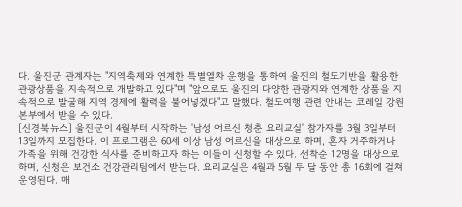다. 울진군 관계자는 "지역축제와 연계한 특별열차 운행을 통하여 울진의 철도기반을 활용한 관광상품을 지속적으로 개발하고 있다"며 "앞으로도 울진의 다양한 관광지와 연계한 상품을 지속적으로 발굴해 지역 경제에 활력을 불어넣겠다"고 말했다. 철도여행 관련 안내는 코레일 강원본부에서 받을 수 있다.
[신경북뉴스] 울진군이 4월부터 시작하는 '남성 어르신 청춘 요리교실' 참가자를 3월 3일부터 13일까지 모집한다. 이 프로그램은 60세 이상 남성 어르신을 대상으로 하며, 혼자 거주하거나 가족을 위해 건강한 식사를 준비하고자 하는 이들이 신청할 수 있다. 선착순 12명을 대상으로 하며, 신청은 보건소 건강관리팀에서 받는다. 요리교실은 4월과 5월 두 달 동안 총 16회에 걸쳐 운영된다. 매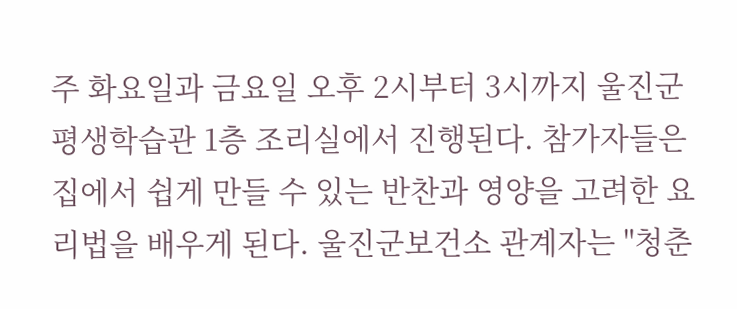주 화요일과 금요일 오후 2시부터 3시까지 울진군 평생학습관 1층 조리실에서 진행된다. 참가자들은 집에서 쉽게 만들 수 있는 반찬과 영양을 고려한 요리법을 배우게 된다. 울진군보건소 관계자는 "청춘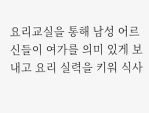요리교실을 통해 남성 어르신들이 여가를 의미 있게 보내고 요리 실력을 키워 식사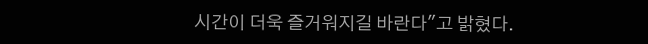시간이 더욱 즐거워지길 바란다"고 밝혔다.